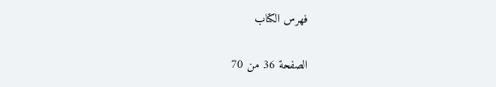فهرس الكتاب

الصفحة 36 من 70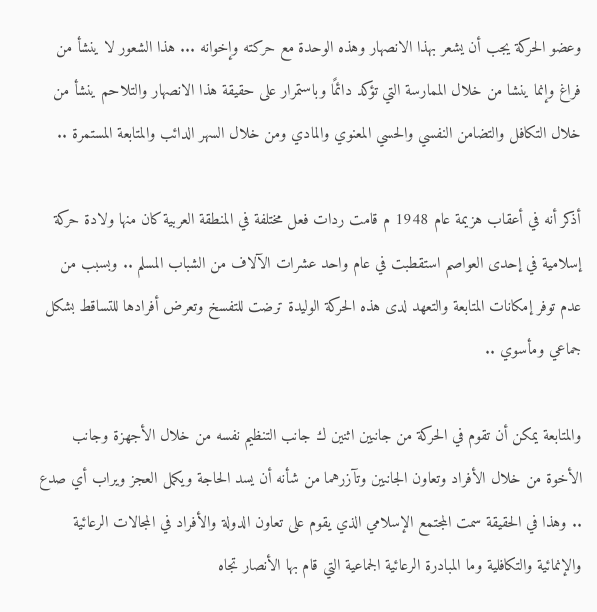وعضو الحركة يجب أن يشعر بهذا الانصهار وهذه الوحدة مع حركته وإخوانه ... هذا الشعور لا ينشأ من فراغ وإنما ينشا من خلال الممارسة التي تؤكد دائمًا وباستمرار على حقيقة هذا الانصهار والتلاحم ينشأ من خلال التكافل والتضامن النفسي والحسي المعنوي والمادي ومن خلال السهر الدائب والمتابعة المستمرة ..

أذكر أنه في أعقاب هزيمة عام 1948 م قامت ردات فعل مختلفة في المنطقة العربية كان منها ولادة حركة إسلامية في إحدى العواصم استقطبت في عام واحد عشرات الآلاف من الشباب المسلم .. وبسبب من عدم توفر إمكانات المتابعة والتعهد لدى هذه الحركة الوليدة ترضت للتفسخ وتعرض أفرادها للتساقط بشكل جماعي ومأسوي ..

والمتابعة يمكن أن تقوم في الحركة من جانبين اثنين ك جانب التنظيم نفسه من خلال الأجهزة وجانب الأخوة من خلال الأفراد وتعاون الجانبين وتآزرهما من شأنه أن يسد الحاجة ويكمل العجز ويراب أي صدع .. وهذا في الحقيقة سمت المجتمع الإسلامي الذي يقوم على تعاون الدولة والأفراد في المجالات الرعائية والإنمائية والتكافلية وما المبادرة الرعائية الجماعية التي قام بها الأنصار تجاه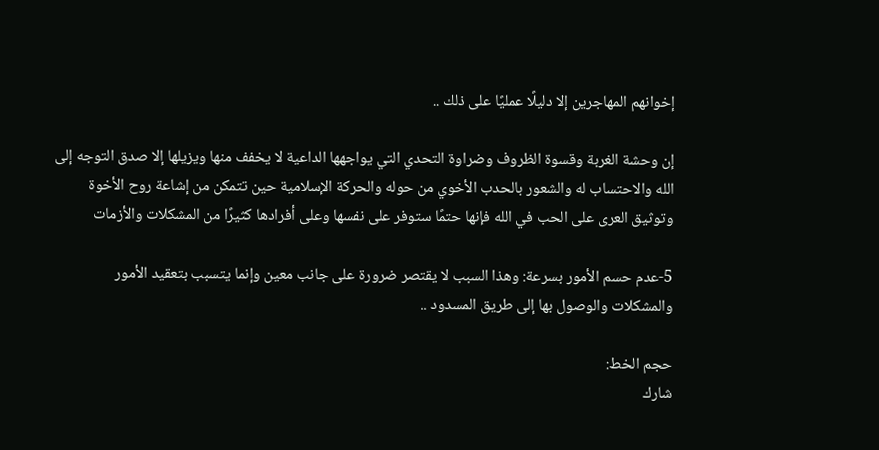إخوانهم المهاجرين إلا دليلًا عمليًا على ذلك ..

إن وحشة الغربة وقسوة الظروف وضراوة التحدي التي يواجهها الداعية لا يخفف منها ويزيلها إلا صدق التوجه إلى الله والاحتساب له والشعور بالحدب الأخوي من حوله والحركة الإسلامية حين تتمكن من إشاعة روح الأخوة وتوثيق العرى على الحب في الله فإنها حتمًا ستوفر على نفسها وعلى أفرادها كثيرًا من المشكلات والأزمات

5-عدم حسم الأمور بسرعة: وهذا السبب لا يقتصر ضرورة على جانب معين وإنما يتسبب بتعقيد الأمور والمشكلات والوصول بها إلى طريق المسدود ..

حجم الخط:
شارك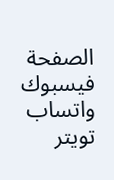الصفحة
فيسبوك واتساب تويتر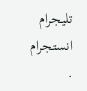تليجرام انستجرام
.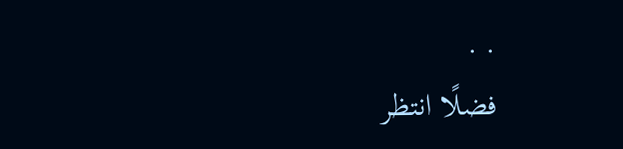. .
فضلًا انتظر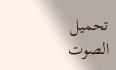تحميل الصوت